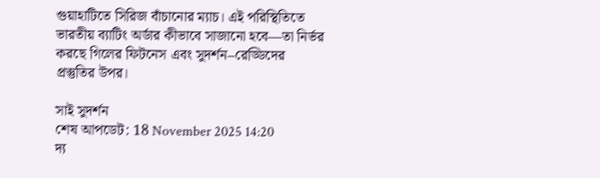গুয়াহাটিতে সিরিজ বাঁচানোর ম্যাচ। এই পরিস্থিতিতে ভারতীয় ব্যাটিং অর্ডার কীভাবে সাজানো হবে—তা নির্ভর করছে গিলের ফিটনেস এবং সুদর্শন–রেড্ডিদের প্রস্তুতির উপর।

সাই সুদর্শন
শেষ আপডেট: 18 November 2025 14:20
দ্য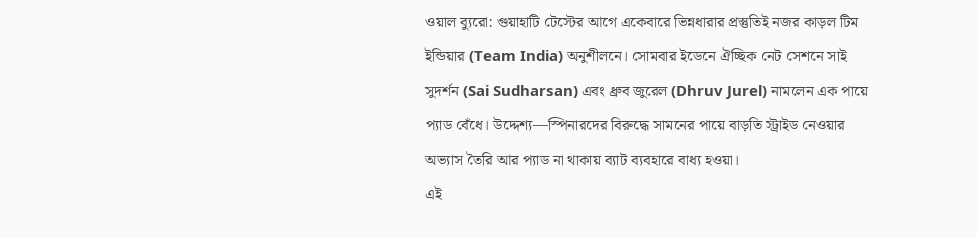ওয়াল ব্যুরো: গুয়াহাটি টেস্টের আগে একেবারে ভিন্নধারার প্রস্তুতিই নজর কাড়ল টিম ইন্ডিয়ার (Team India) অনুশীলনে। সোমবার ইডেনে ঐচ্ছিক নেট সেশনে সাই সুদর্শন (Sai Sudharsan) এবং ধ্রুব জুরেল (Dhruv Jurel) নামলেন এক পায়ে প্যাড বেঁধে। উদ্দেশ্য—স্পিনারদের বিরুদ্ধে সামনের পায়ে বাড়তি স্ট্রাইড নেওয়ার অভ্যাস তৈরি আর প্যাড না থাকায় ব্যাট ব্যবহারে বাধ্য হওয়া।
এই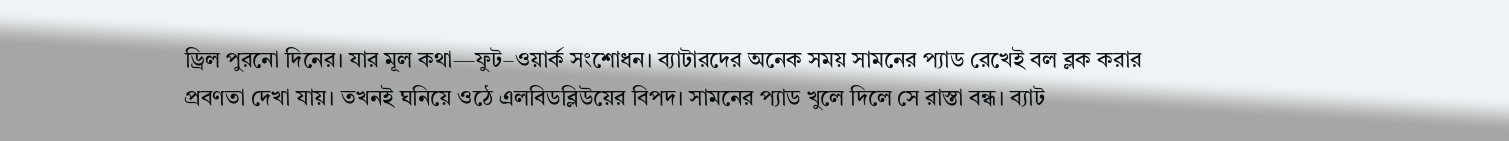ড্রিল পুরনো দিনের। যার মূল কথা—ফুট–ওয়ার্ক সংশোধন। ব্যাটারদের অনেক সময় সামনের প্যাড রেখেই বল ব্লক করার প্রবণতা দেখা যায়। তখনই ঘনিয়ে ওঠে এলবিডব্লিউয়ের বিপদ। সামনের প্যাড খুলে দিলে সে রাস্তা বন্ধ। ব্যাট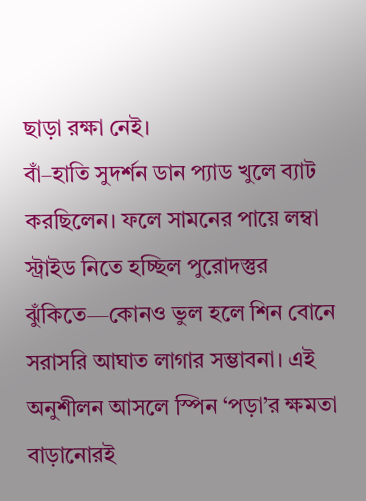ছাড়া রক্ষা নেই।
বাঁ–হাতি সুদর্শন ডান প্যাড খুলে ব্যাট করছিলেন। ফলে সামনের পায়ে লম্বা স্ট্রাইড নিতে হচ্ছিল পুরোদস্তুর ঝুঁকিতে—কোনও ভুল হলে শিন বোনে সরাসরি আঘাত লাগার সম্ভাবনা। এই অনুশীলন আসলে স্পিন ‘পড়া’র ক্ষমতা বাড়ানোরই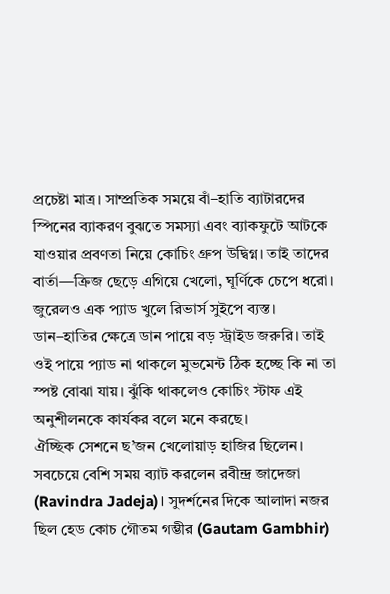প্রচেষ্টা মাত্র। সাম্প্রতিক সময়ে বাঁ–হাতি ব্যাটারদের স্পিনের ব্যাকরণ বুঝতে সমস্যা এবং ব্যাকফুটে আটকে যাওয়ার প্রবণতা নিয়ে কোচিং গ্রুপ উদ্বিগ্ন। তাই তাদের বার্তা—ক্রিজ ছেড়ে এগিয়ে খেলো, ঘূর্ণিকে চেপে ধরো।
জুরেলও এক প্যাড খুলে রিভার্স সুইপে ব্যস্ত। ডান–হাতির ক্ষেত্রে ডান পায়ে বড় স্ট্রাইড জরুরি। তাই ওই পায়ে প্যাড না থাকলে মুভমেন্ট ঠিক হচ্ছে কি না তা স্পষ্ট বোঝা যায়। ঝুঁকি থাকলেও কোচিং স্টাফ এই অনুশীলনকে কার্যকর বলে মনে করছে।
ঐচ্ছিক সেশনে ছ’জন খেলোয়াড় হাজির ছিলেন। সবচেয়ে বেশি সময় ব্যাট করলেন রবীন্দ্র জাদেজা (Ravindra Jadeja)। সুদর্শনের দিকে আলাদা নজর ছিল হেড কোচ গৌতম গম্ভীর (Gautam Gambhir)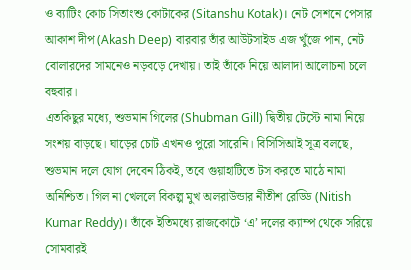ও ব্যাটিং কোচ সিতাংশু কোটাকের (Sitanshu Kotak)। নেট সেশনে পেসার আকাশ দীপ (Akash Deep) বারবার তাঁর আউটসাইড এজ খুঁজে পান, নেট বোলারদের সামনেও নড়বড়ে দেখায়। তাই তাঁকে নিয়ে আলাদা আলোচনা চলে বহুবার।
এতকিছুর মধ্যে, শুভমান গিলের (Shubman Gill) দ্বিতীয় টেস্টে নামা নিয়ে সংশয় বাড়ছে। ঘাড়ের চোট এখনও পুরো সারেনি। বিসিসিআই সূত্র বলছে, শুভমান দলে যোগ দেবেন ঠিকই, তবে গুয়াহাটিতে টস করতে মাঠে নামা অনিশ্চিত। গিল না খেললে বিকল্প মুখ অলরাউন্ডার নীতীশ রেড্ডি (Nitish Kumar Reddy)। তাঁকে ইতিমধ্যে রাজকোটে ‘এ’ দলের ক্যাম্প থেকে সরিয়ে সোমবারই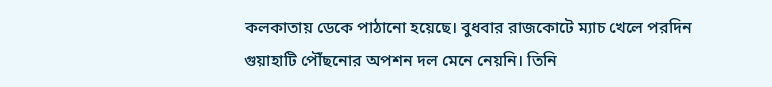কলকাতায় ডেকে পাঠানো হয়েছে। বুধবার রাজকোটে ম্যাচ খেলে পরদিন গুয়াহাটি পৌঁছনোর অপশন দল মেনে নেয়নি। তিনি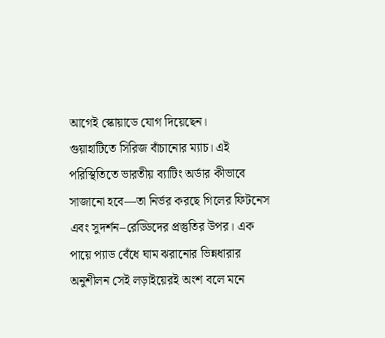আগেই স্কোয়াডে যোগ দিয়েছেন।
গুয়াহাটিতে সিরিজ বাঁচানোর ম্যাচ। এই পরিস্থিতিতে ভারতীয় ব্যাটিং অর্ডার কীভাবে সাজানো হবে—তা নির্ভর করছে গিলের ফিটনেস এবং সুদর্শন–রেড্ডিদের প্রস্তুতির উপর। এক পায়ে প্যাড বেঁধে ঘাম ঝরানোর ভিন্নধারার অনুশীলন সেই লড়াইয়েরই অংশ বলে মনে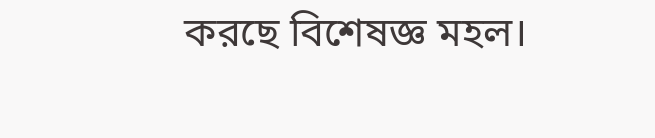করছে বিশেষজ্ঞ মহল।